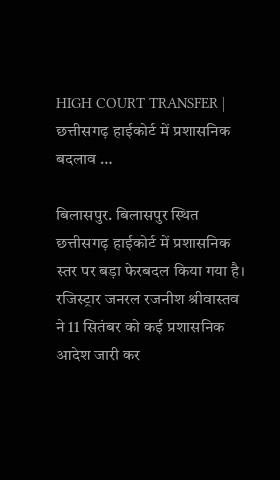HIGH COURT TRANSFER | छत्तीसगढ़ हाईकोर्ट में प्रशासनिक बदलाव …

बिलासपुर. बिलासपुर स्थित छत्तीसगढ़ हाईकोर्ट में प्रशासनिक स्तर पर बड़ा फेरबदल किया गया है। रजिस्ट्रार जनरल रजनीश श्रीवास्तव ने 11 सितंबर को कई प्रशासनिक आदेश जारी कर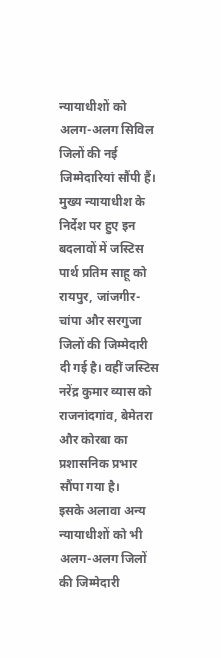न्यायाधीशों को अलग-अलग सिविल जिलों की नई जिम्मेदारियां सौंपी हैं।
मुख्य न्यायाधीश के निर्देश पर हुए इन बदलावों में जस्टिस पार्थ प्रतिम साहू को रायपुर, जांजगीर-चांपा और सरगुजा जिलों की जिम्मेदारी दी गई है। वहीं जस्टिस नरेंद्र कुमार व्यास को राजनांदगांव, बेमेतरा और कोरबा का प्रशासनिक प्रभार सौंपा गया है।
इसके अलावा अन्य न्यायाधीशों को भी अलग-अलग जिलों की जिम्मेदारी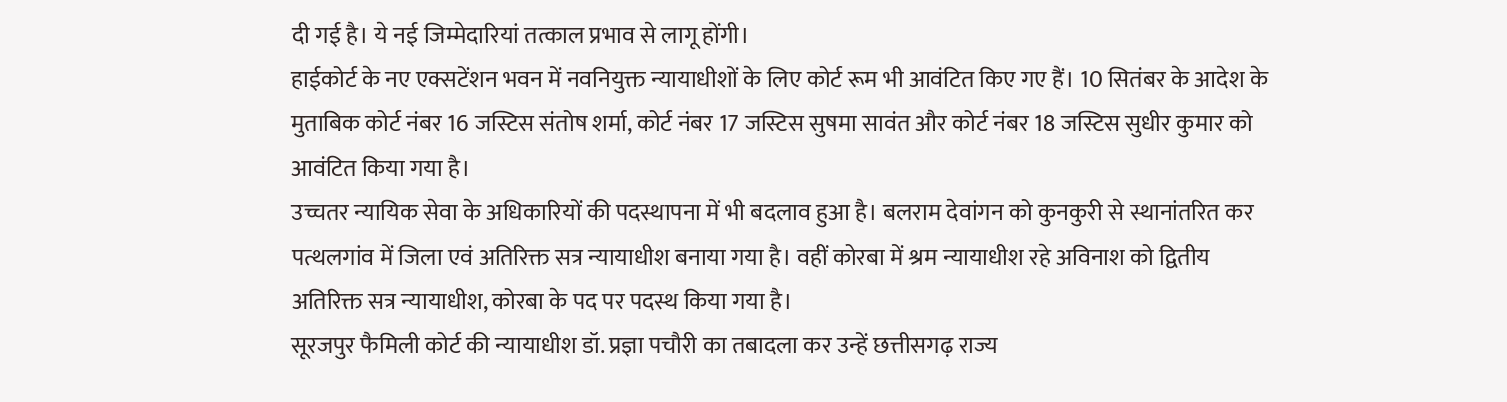दी गई है। ये नई जिम्मेदारियां तत्काल प्रभाव से लागू होंगी।
हाईकोर्ट के नए एक्सटेंशन भवन में नवनियुक्त न्यायाधीशों के लिए कोर्ट रूम भी आवंटित किए गए हैं। 10 सितंबर के आदेश के मुताबिक कोर्ट नंबर 16 जस्टिस संतोष शर्मा, कोर्ट नंबर 17 जस्टिस सुषमा सावंत और कोर्ट नंबर 18 जस्टिस सुधीर कुमार को आवंटित किया गया है।
उच्चतर न्यायिक सेवा के अधिकारियों की पदस्थापना में भी बदलाव हुआ है। बलराम देवांगन को कुनकुरी से स्थानांतरित कर पत्थलगांव में जिला एवं अतिरिक्त सत्र न्यायाधीश बनाया गया है। वहीं कोरबा में श्रम न्यायाधीश रहे अविनाश को द्वितीय अतिरिक्त सत्र न्यायाधीश, कोरबा के पद पर पदस्थ किया गया है।
सूरजपुर फैमिली कोर्ट की न्यायाधीश डॉ. प्रज्ञा पचौरी का तबादला कर उन्हें छत्तीसगढ़ राज्य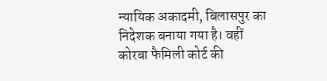न्यायिक अकादमी, बिलासपुर का निदेशक बनाया गया है। वहीं कोरबा फैमिली कोर्ट की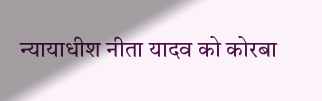न्यायाधीश नीता यादव को कोरबा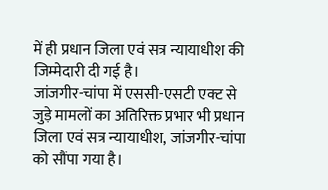में ही प्रधान जिला एवं सत्र न्यायाधीश की जिम्मेदारी दी गई है।
जांजगीर-चांपा में एससी-एसटी एक्ट से जुड़े मामलों का अतिरिक्त प्रभार भी प्रधान जिला एवं सत्र न्यायाधीश, जांजगीर-चांपा को सौंपा गया है।